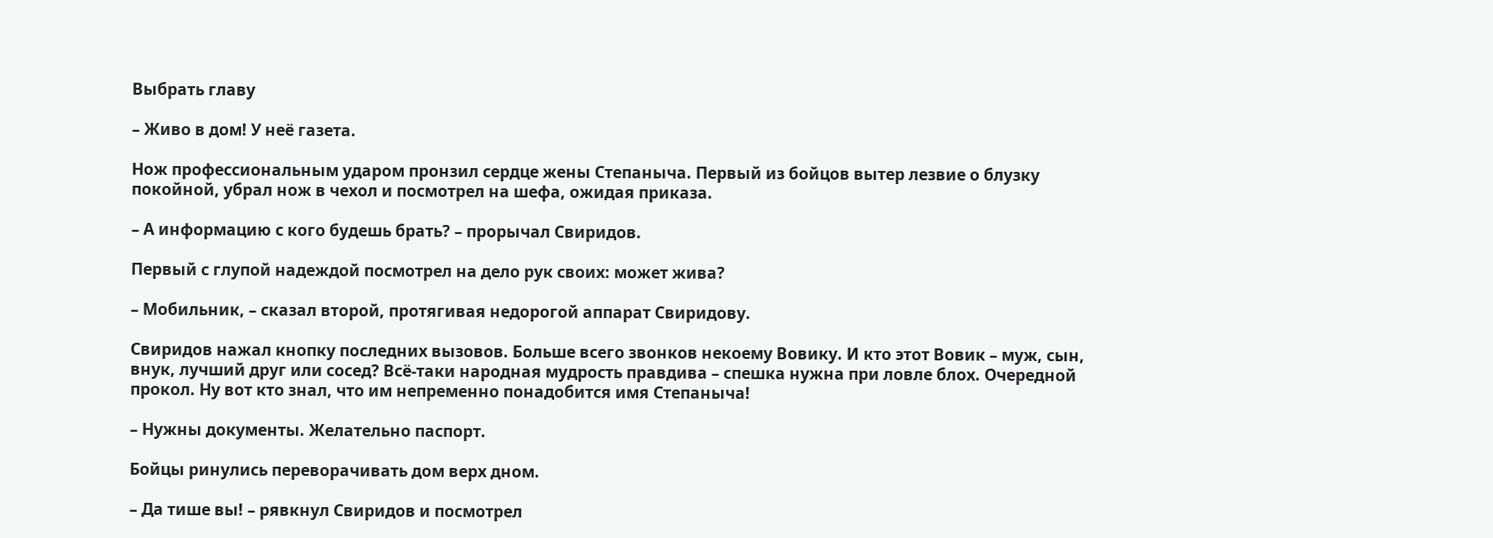Выбрать главу

– Живо в дом! У неё газета.

Нож профессиональным ударом пронзил сердце жены Степаныча. Первый из бойцов вытер лезвие о блузку покойной, убрал нож в чехол и посмотрел на шефа, ожидая приказа.

– А информацию с кого будешь брать? – прорычал Свиридов.

Первый с глупой надеждой посмотрел на дело рук своих: может жива?

– Мобильник, – сказал второй, протягивая недорогой аппарат Свиридову.

Свиридов нажал кнопку последних вызовов. Больше всего звонков некоему Вовику. И кто этот Вовик – муж, сын, внук, лучший друг или сосед? Всё-таки народная мудрость правдива – спешка нужна при ловле блох. Очередной прокол. Ну вот кто знал, что им непременно понадобится имя Степаныча!

– Нужны документы. Желательно паспорт.

Бойцы ринулись переворачивать дом верх дном.

– Да тише вы! – рявкнул Свиридов и посмотрел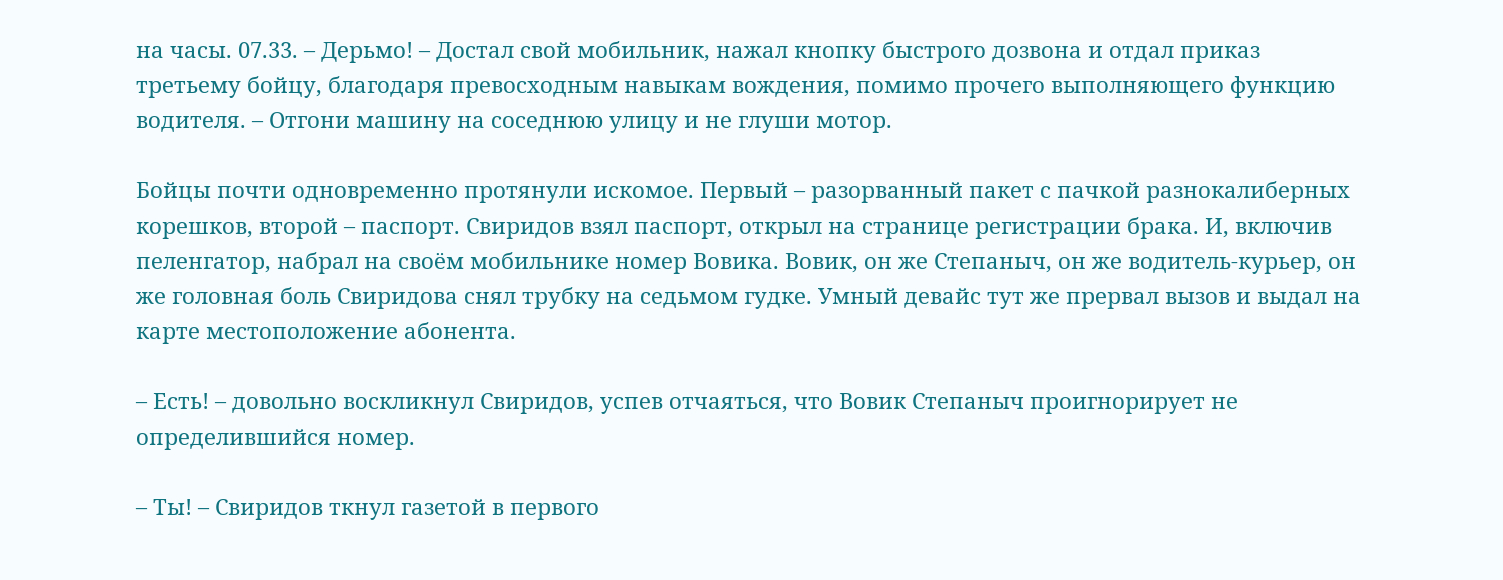на часы. 07.33. – Дерьмо! – Достал свой мобильник, нажал кнопку быстрого дозвона и отдал приказ третьему бойцу, благодаря превосходным навыкам вождения, помимо прочего выполняющего функцию водителя. – Отгони машину на соседнюю улицу и не глуши мотор.

Бойцы почти одновременно протянули искомое. Первый – разорванный пакет с пачкой разнокалиберных корешков, второй – паспорт. Свиридов взял паспорт, открыл на странице регистрации брака. И, включив пеленгатор, набрал на своём мобильнике номер Вовика. Вовик, он же Степаныч, он же водитель-курьер, он же головная боль Свиридова снял трубку на седьмом гудке. Умный девайс тут же прервал вызов и выдал на карте местоположение абонента.

– Есть! – довольно воскликнул Свиридов, успев отчаяться, что Вовик Степаныч проигнорирует не определившийся номер.

– Ты! – Свиридов ткнул газетой в первого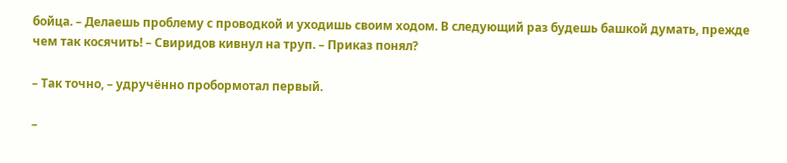бойца. – Делаешь проблему с проводкой и уходишь своим ходом. В следующий раз будешь башкой думать, прежде чем так косячить! – Свиридов кивнул на труп. – Приказ понял?

– Так точно, – удручённо пробормотал первый.

–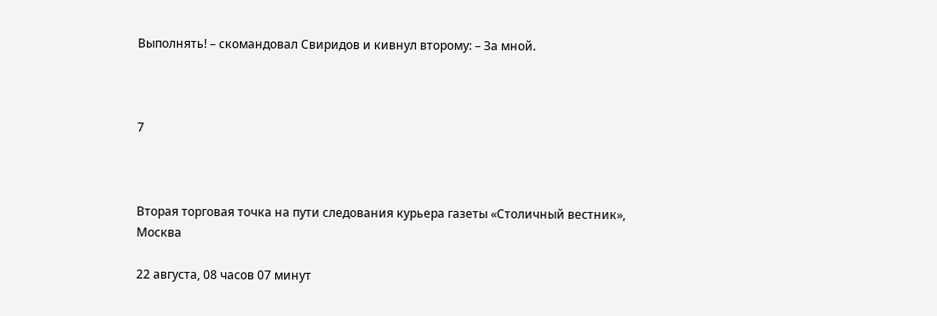Выполнять! – скомандовал Свиридов и кивнул второму: – За мной.



7



Вторая торговая точка на пути следования курьера газеты «Столичный вестник», Москва

22 августа, 08 часов 07 минут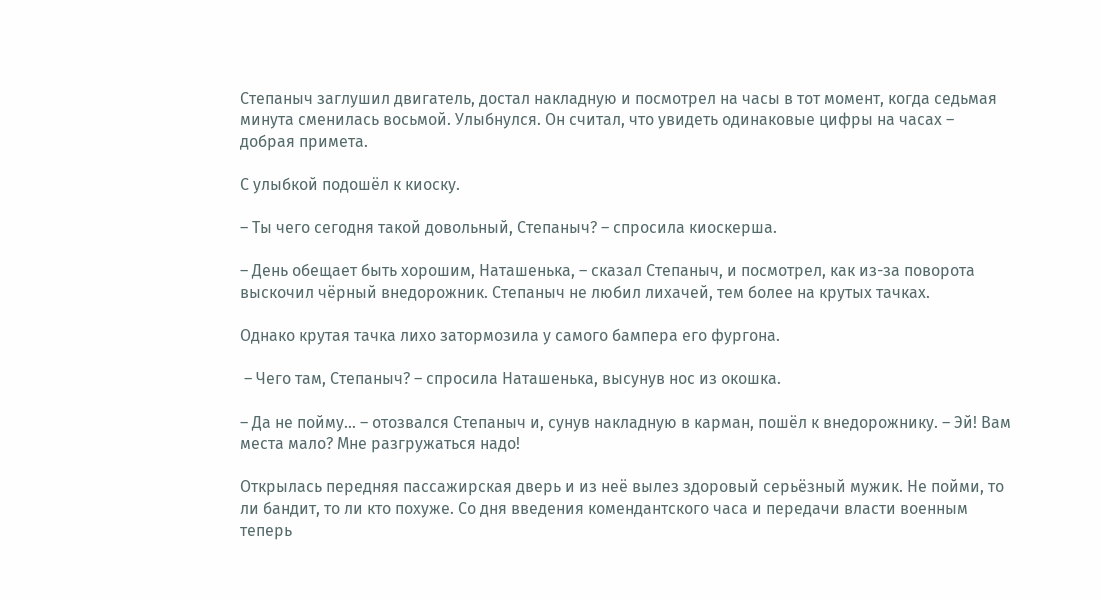Степаныч заглушил двигатель, достал накладную и посмотрел на часы в тот момент, когда седьмая минута сменилась восьмой. Улыбнулся. Он считал, что увидеть одинаковые цифры на часах – добрая примета.

С улыбкой подошёл к киоску.

– Ты чего сегодня такой довольный, Степаныч? – спросила киоскерша.

– День обещает быть хорошим, Наташенька, – сказал Степаныч, и посмотрел, как из-за поворота выскочил чёрный внедорожник. Степаныч не любил лихачей, тем более на крутых тачках.

Однако крутая тачка лихо затормозила у самого бампера его фургона.

 – Чего там, Степаныч? – спросила Наташенька, высунув нос из окошка.

– Да не пойму… – отозвался Степаныч и, сунув накладную в карман, пошёл к внедорожнику. – Эй! Вам места мало? Мне разгружаться надо!

Открылась передняя пассажирская дверь и из неё вылез здоровый серьёзный мужик. Не пойми, то ли бандит, то ли кто похуже. Со дня введения комендантского часа и передачи власти военным теперь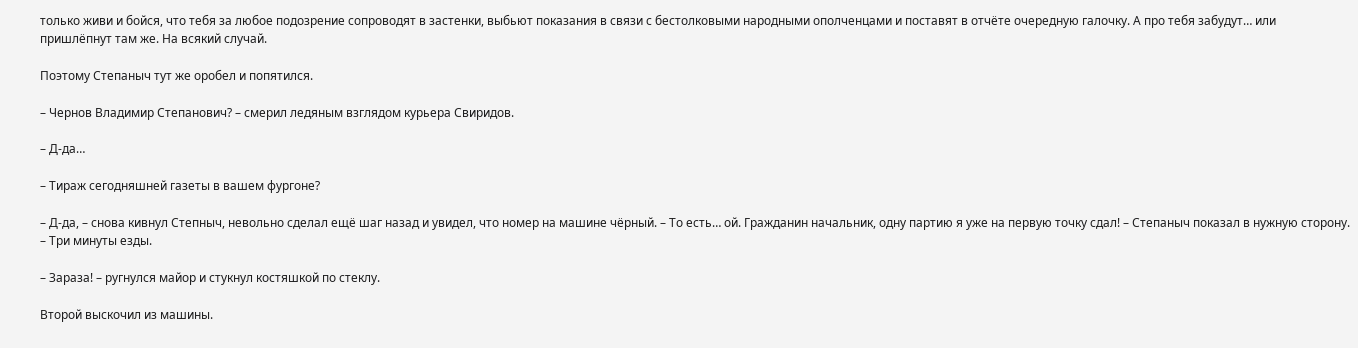только живи и бойся, что тебя за любое подозрение сопроводят в застенки, выбьют показания в связи с бестолковыми народными ополченцами и поставят в отчёте очередную галочку. А про тебя забудут… или пришлёпнут там же. На всякий случай.

Поэтому Степаныч тут же оробел и попятился.

– Чернов Владимир Степанович? – смерил ледяным взглядом курьера Свиридов.

– Д-да…

– Тираж сегодняшней газеты в вашем фургоне?

– Д-да, – снова кивнул Степныч, невольно сделал ещё шаг назад и увидел, что номер на машине чёрный. – То есть… ой. Гражданин начальник, одну партию я уже на первую точку сдал! – Степаныч показал в нужную сторону. – Три минуты езды.

– Зараза! – ругнулся майор и стукнул костяшкой по стеклу.

Второй выскочил из машины.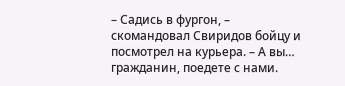– Садись в фургон, – скомандовал Свиридов бойцу и посмотрел на курьера. – А вы… гражданин, поедете с нами.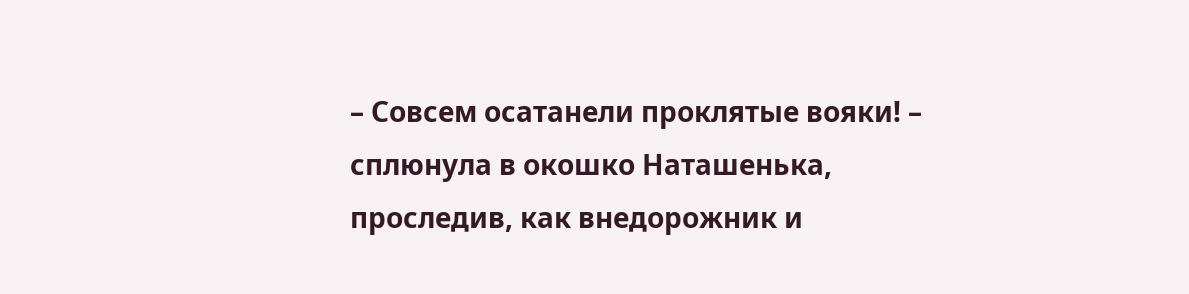– Совсем осатанели проклятые вояки! – сплюнула в окошко Наташенька, проследив, как внедорожник и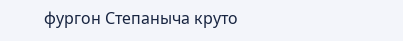фургон Степаныча круто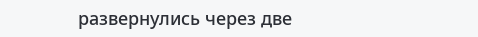развернулись через две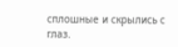сплошные и скрылись с глаз.